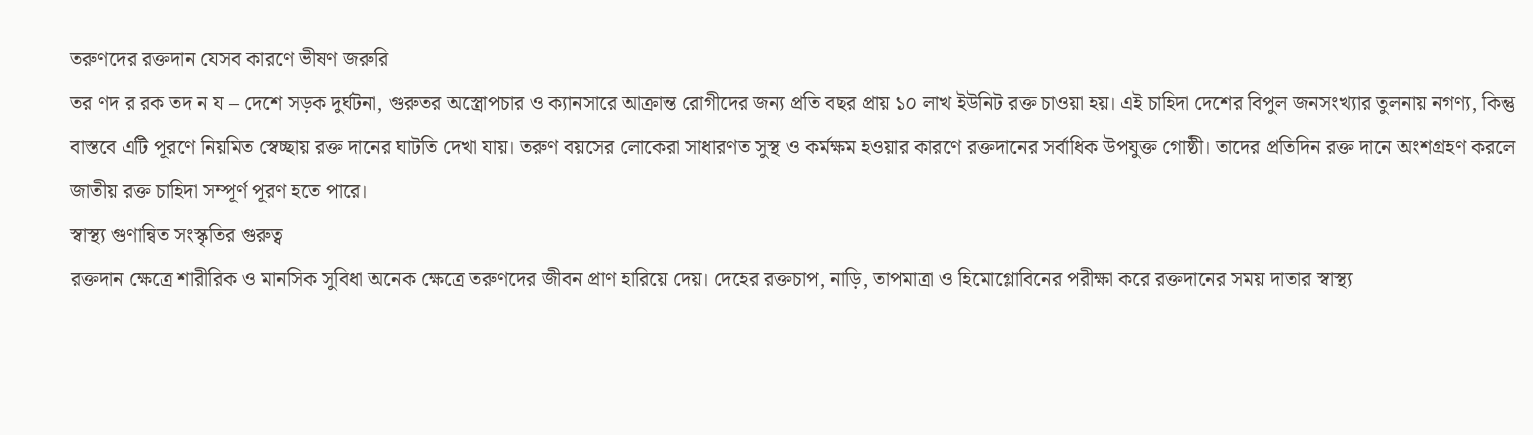তরুণদের রক্তদান যেসব কারণে ভীষণ জরুরি
তর ণদ র রক তদ ন য – দেশে সড়ক দুর্ঘটনা, গুরুতর অস্ত্রোপচার ও ক্যানসারে আক্রান্ত রোগীদের জন্য প্রতি বছর প্রায় ১০ লাখ ইউনিট রক্ত চাওয়া হয়। এই চাহিদা দেশের বিপুল জনসংখ্যার তুলনায় নগণ্য, কিন্তু বাস্তবে এটি পূরণে নিয়মিত স্বেচ্ছায় রক্ত দানের ঘাটতি দেখা যায়। তরুণ বয়সের লোকেরা সাধারণত সুস্থ ও কর্মক্ষম হওয়ার কারণে রক্তদানের সর্বাধিক উপযুক্ত গোষ্ঠী। তাদের প্রতিদিন রক্ত দানে অংশগ্রহণ করলে জাতীয় রক্ত চাহিদা সম্পূর্ণ পূরণ হতে পারে।
স্বাস্থ্য গুণান্বিত সংস্কৃতির গুরুত্ব
রক্তদান ক্ষেত্রে শারীরিক ও মানসিক সুবিধা অনেক ক্ষেত্রে তরুণদের জীবন প্রাণ হারিয়ে দেয়। দেহের রক্তচাপ, নাড়ি, তাপমাত্রা ও হিমোগ্লোবিনের পরীক্ষা করে রক্তদানের সময় দাতার স্বাস্থ্য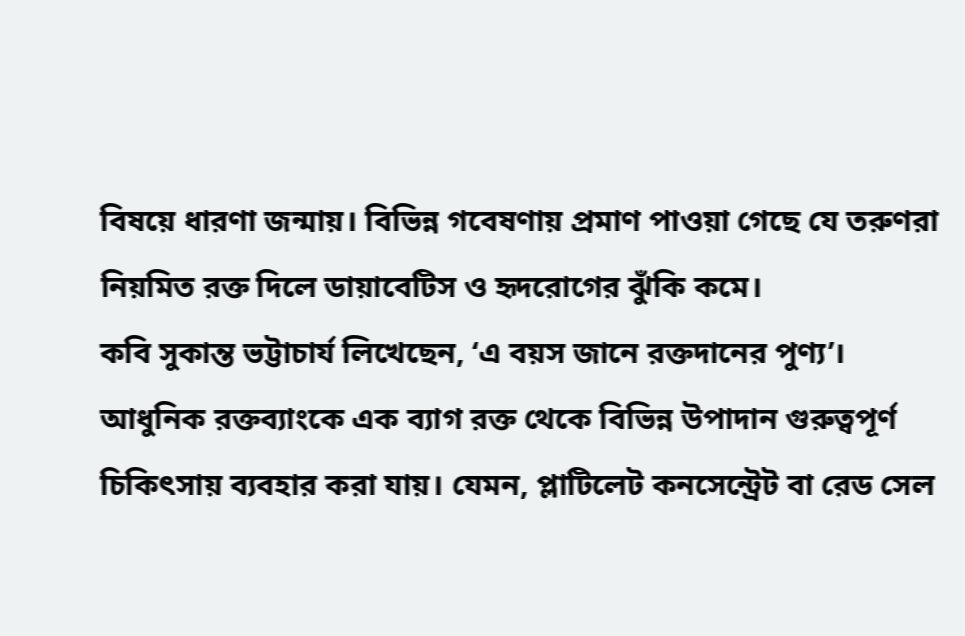বিষয়ে ধারণা জন্মায়। বিভিন্ন গবেষণায় প্রমাণ পাওয়া গেছে যে তরুণরা নিয়মিত রক্ত দিলে ডায়াবেটিস ও হৃদরোগের ঝুঁকি কমে।
কবি সুকান্ত ভট্টাচার্য লিখেছেন, ‘এ বয়স জানে রক্তদানের পুণ্য’।
আধুনিক রক্তব্যাংকে এক ব্যাগ রক্ত থেকে বিভিন্ন উপাদান গুরুত্বপূর্ণ চিকিৎসায় ব্যবহার করা যায়। যেমন, প্লাটিলেট কনসেন্ট্রেট বা রেড সেল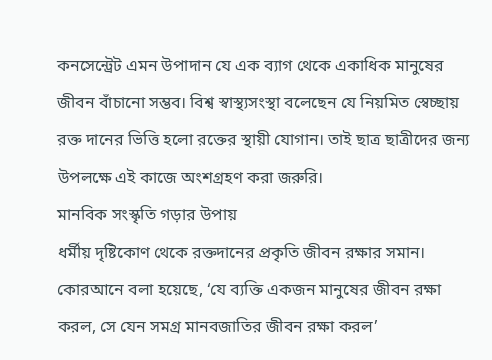কনসেন্ট্রেট এমন উপাদান যে এক ব্যাগ থেকে একাধিক মানুষের জীবন বাঁচানো সম্ভব। বিশ্ব স্বাস্থ্যসংস্থা বলেছেন যে নিয়মিত স্বেচ্ছায় রক্ত দানের ভিত্তি হলো রক্তের স্থায়ী যোগান। তাই ছাত্র ছাত্রীদের জন্য উপলক্ষে এই কাজে অংশগ্রহণ করা জরুরি।
মানবিক সংস্কৃতি গড়ার উপায়
ধর্মীয় দৃষ্টিকোণ থেকে রক্তদানের প্রকৃতি জীবন রক্ষার সমান। কোরআনে বলা হয়েছে, ‘যে ব্যক্তি একজন মানুষের জীবন রক্ষা করল, সে যেন সমগ্র মানবজাতির জীবন রক্ষা করল’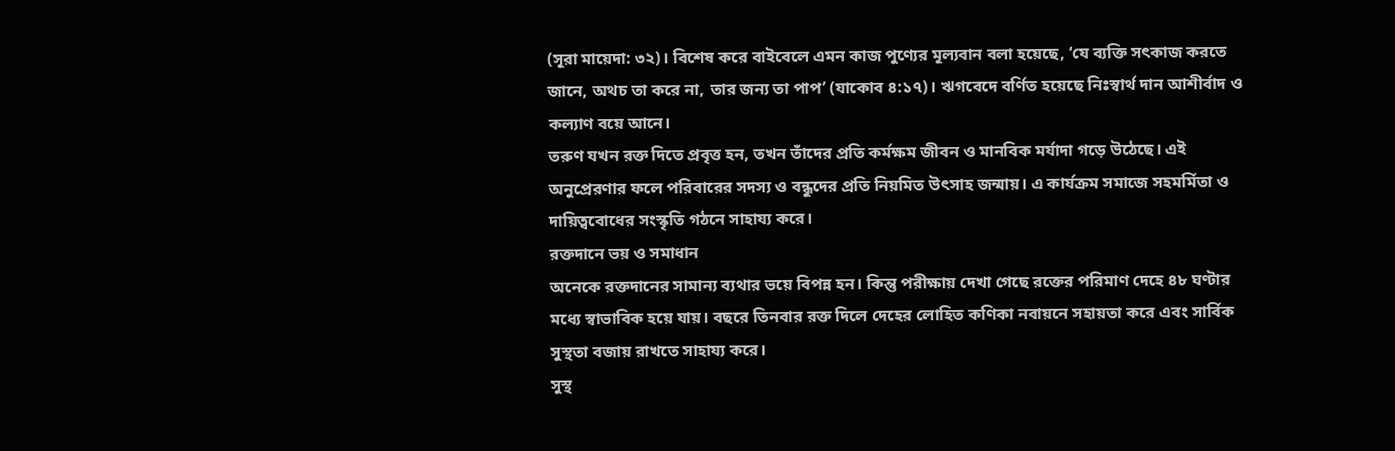(সূরা মায়েদা: ৩২)। বিশেষ করে বাইবেলে এমন কাজ পুণ্যের মূল্যবান বলা হয়েছে, ‘যে ব্যক্তি সৎকাজ করতে জানে, অথচ তা করে না, তার জন্য তা পাপ’ (যাকোব ৪:১৭)। ঋগবেদে বর্ণিত হয়েছে নিঃস্বার্থ দান আশীর্বাদ ও কল্যাণ বয়ে আনে।
তরুণ যখন রক্ত দিতে প্রবৃত্ত হন, তখন তাঁদের প্রতি কর্মক্ষম জীবন ও মানবিক মর্যাদা গড়ে উঠেছে। এই অনুপ্রেরণার ফলে পরিবারের সদস্য ও বন্ধুদের প্রতি নিয়মিত উৎসাহ জন্মায়। এ কার্যক্রম সমাজে সহমর্মিতা ও দায়িত্ববোধের সংস্কৃতি গঠনে সাহায্য করে।
রক্তদানে ভয় ও সমাধান
অনেকে রক্তদানের সামান্য ব্যথার ভয়ে বিপন্ন হন। কিন্তু পরীক্ষায় দেখা গেছে রক্তের পরিমাণ দেহে ৪৮ ঘণ্টার মধ্যে স্বাভাবিক হয়ে যায়। বছরে তিনবার রক্ত দিলে দেহের লোহিত কণিকা নবায়নে সহায়তা করে এবং সার্বিক সুস্থতা বজায় রাখতে সাহায্য করে।
সুস্থ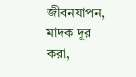জীবনযাপন, মাদক দূর করা,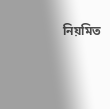নিয়মিত